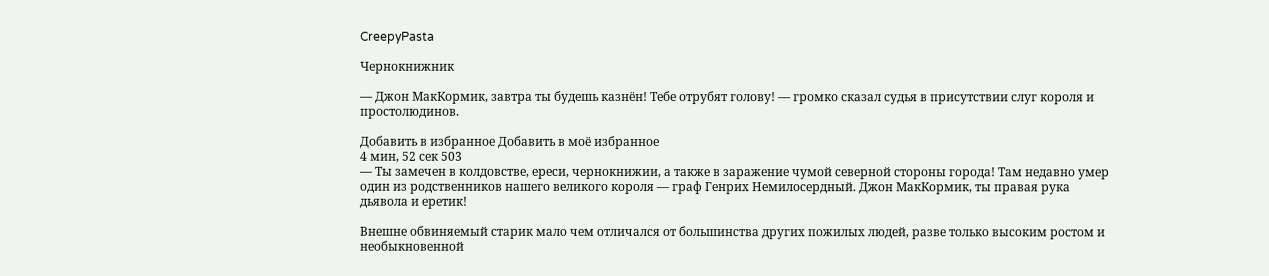CreepyPasta

Чернокнижник

— Джон МакКормик, завтра ты будешь казнён! Тебе отрубят голову! — громко сказал судья в присутствии слуг короля и простолюдинов.

Добавить в избранное Добавить в моё избранное
4 мин, 52 сек 503
— Ты замечен в колдовстве, ереси, чернокнижии, а также в заражение чумой северной стороны города! Там недавно умер один из родственников нашего великого короля — граф Генрих Немилосердный. Джон МакКормик, ты правая рука дьявола и еретик!

Внешне обвиняемый старик мало чем отличался от большинства других пожилых людей, разве только высоким ростом и необыкновенной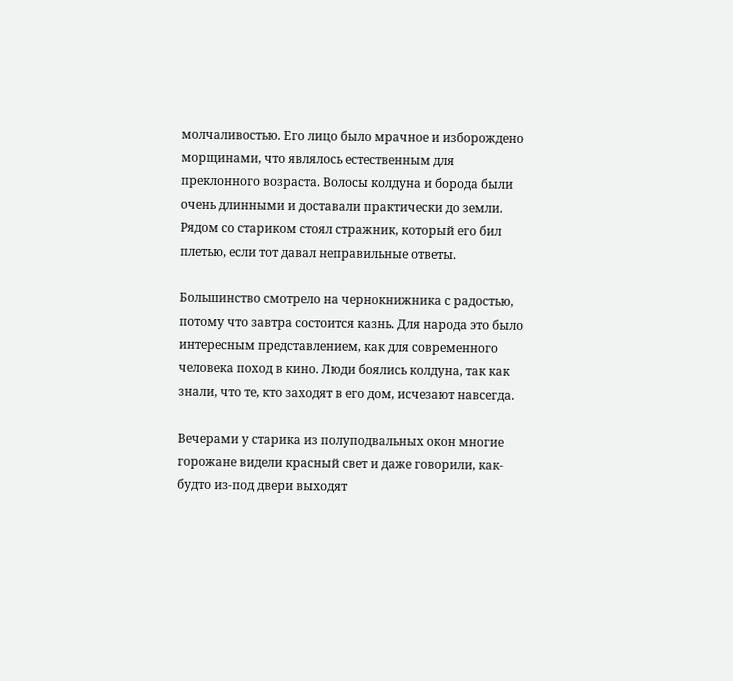молчаливостью. Его лицо было мрачное и изборождено морщинами, что являлось естественным для преклонного возраста. Волосы колдуна и борода были очень длинными и доставали практически до земли. Рядом со стариком стоял стражник, который его бил плетью, если тот давал неправильные ответы.

Большинство смотрело на чернокнижника с радостью, потому что завтра состоится казнь. Для народа это было интересным представлением, как для современного человека поход в кино. Люди боялись колдуна, так как знали, что те, кто заходят в его дом, исчезают навсегда.

Вечерами у старика из полуподвальных окон многие горожане видели красный свет и даже говорили, как-будто из-под двери выходят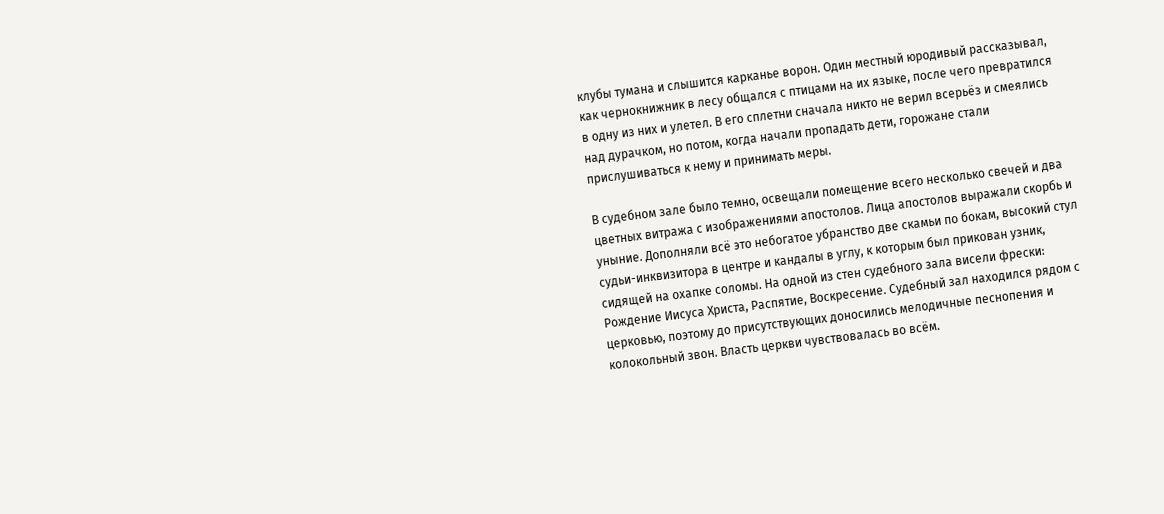клубы тумана и слышится карканье ворон. Один местный юродивый рассказывал, как чернокнижник в лесу общался с птицами на их языке, после чего превратился в одну из них и улетел. В его сплетни сначала никто не верил всерьёз и смеялись над дурачком, но потом, когда начали пропадать дети, горожане стали прислушиваться к нему и принимать меры.

В судебном зале было темно, освещали помещение всего несколько свечей и два цветных витража с изображениями апостолов. Лица апостолов выражали скорбь и уныние. Дополняли всё это небогатое убранство две скамьи по бокам, высокий стул судьи-инквизитора в центре и кандалы в углу, к которым был прикован узник, сидящей на охапке соломы. На одной из стен судебного зала висели фрески: Рождение Иисуса Христа, Распятие, Воскресение. Судебный зал находился рядом с церковью, поэтому до присутствующих доносились мелодичные песнопения и колокольный звон. Власть церкви чувствовалась во всём.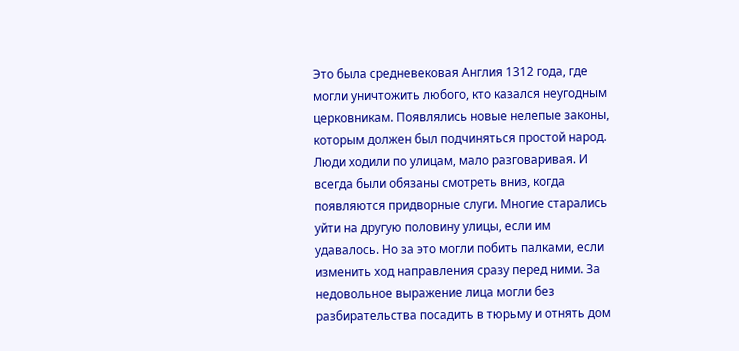Это была средневековая Англия 1312 года, где могли уничтожить любого, кто казался неугодным церковникам. Появлялись новые нелепые законы, которым должен был подчиняться простой народ. Люди ходили по улицам, мало разговаривая. И всегда были обязаны смотреть вниз, когда появляются придворные слуги. Многие старались уйти на другую половину улицы, если им удавалось. Но за это могли побить палками, если изменить ход направления сразу перед ними. За недовольное выражение лица могли без разбирательства посадить в тюрьму и отнять дом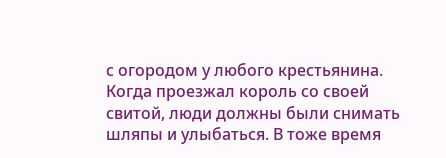с огородом у любого крестьянина. Когда проезжал король со своей свитой, люди должны были снимать шляпы и улыбаться. В тоже время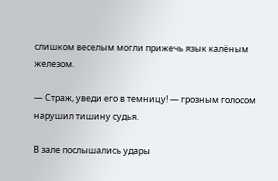слишком веселым могли прижечь язык калёным железом.

— Страж, уведи его в темницу! — грозным голосом нарушил тишину судья.

В зале послышались удары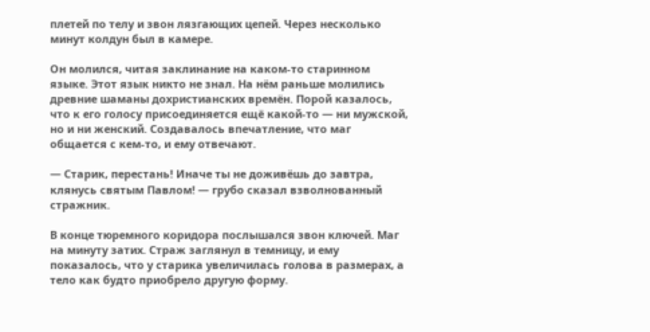плетей по телу и звон лязгающих цепей. Через несколько минут колдун был в камере.

Он молился, читая заклинание на каком-то старинном языке. Этот язык никто не знал. На нём раньше молились древние шаманы дохристианских времён. Порой казалось, что к его голосу присоединяется ещё какой-то — ни мужской, но и ни женский. Создавалось впечатление, что маг общается с кем-то, и ему отвечают.

— Старик, перестань! Иначе ты не доживёшь до завтра, клянусь святым Павлом! — грубо сказал взволнованный стражник.

В конце тюремного коридора послышался звон ключей. Маг на минуту затих. Страж заглянул в темницу, и ему показалось, что у старика увеличилась голова в размерах, а тело как будто приобрело другую форму.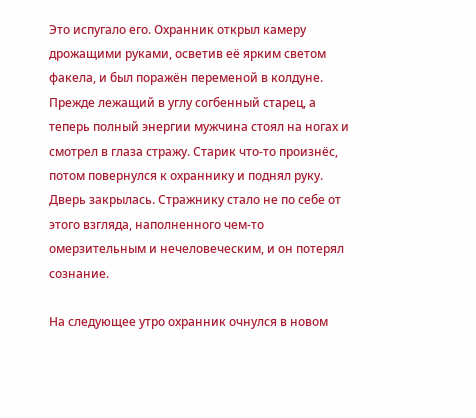Это испугало его. Охранник открыл камеру дрожащими руками, осветив её ярким светом факела, и был поражён переменой в колдуне. Прежде лежащий в углу согбенный старец, а теперь полный энергии мужчина стоял на ногах и смотрел в глаза стражу. Старик что-то произнёс, потом повернулся к охраннику и поднял руку. Дверь закрылась. Стражнику стало не по себе от этого взгляда, наполненного чем-то омерзительным и нечеловеческим, и он потерял сознание.

На следующее утро охранник очнулся в новом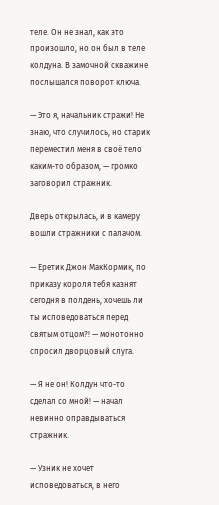теле. Он не знал, как это произошло, но он был в теле колдуна. В замочной скважине послышался поворот ключа.

— Это я, начальник стражи! Не знаю, что случилось, но старик переместил меня в своё тело каким-то образом, — громко заговорил стражник.

Дверь открылась, и в камеру вошли стражники с палачом.

— Еретик Джон МакКормик, по приказу короля тебя казнят сегодня в полдень, хочешь ли ты исповедоваться перед святым отцом?! — монотонно спросил дворцовый слуга.

— Я не он! Колдун что-то сделал со мной! — начал невинно оправдываться стражник.

— Узник не хочет исповедоваться, в него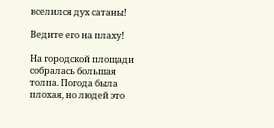вселился дух сатаны!

Ведите его на плаху!

На городской площади собралась большая толпа. Погода была плохая, но людей это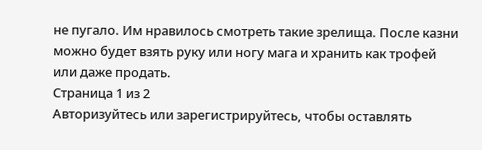не пугало. Им нравилось смотреть такие зрелища. После казни можно будет взять руку или ногу мага и хранить как трофей или даже продать.
Страница 1 из 2
Авторизуйтесь или зарегистрируйтесь, чтобы оставлять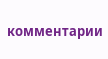комментарии